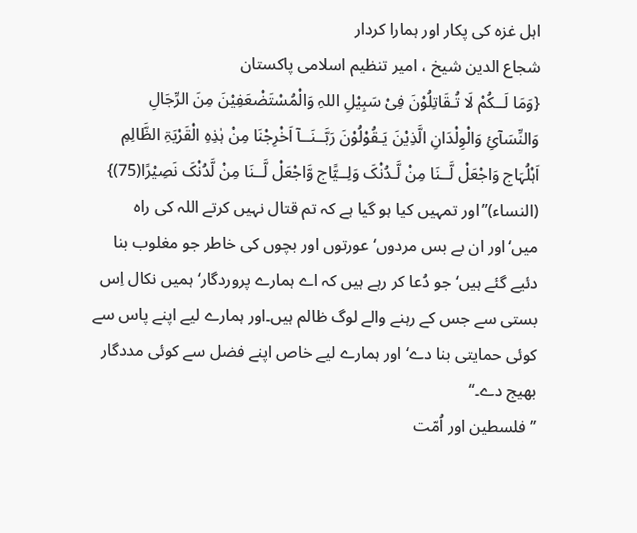اہل غزہ کی پکار اور ہمارا کردار
شجاع الدین شیخ ، امیر تنظیم اسلامی پاکستان
{وَمَا لَــکُمْ لَا تُـقَاتِلُوْنَ فِیْ سَبِیْلِ اللہِ وَالْمُسْتَضْعَفِیْنَ مِنَ الرِّجَالِ وَالنِّسَآئِ وَالْوِلْدَانِ الَّذِیْنَ یَـقُوْلُوْنَ رَبَّــنَــآ اَخْرِجْنَا مِنْ ہٰذِہِ الْقَرْیَۃِ الظَّالِمِ اَہْلُہَاج وَاجْعَلْ لَّــنَا مِنْ لَّـدُنْکَ وَلِــیًّاج وَّاجْعَلْ لَّــنَا مِنْ لَّدُنْکَ نَصِیْرًا(75)} (النساء)’’اور تمہیں کیا ہو گیا ہے کہ تم قتال نہیں کرتے اللہ کی راہ میں‘اور ان بے بس مردوں‘ عورتوں اور بچوں کی خاطر جو مغلوب بنا دئیے گئے ہیں‘جو دُعا کر رہے ہیں کہ اے ہمارے پروردگار‘ ہمیں نکال اِس بستی سے جس کے رہنے والے لوگ ظالم ہیں۔اور ہمارے لیے اپنے پاس سے کوئی حمایتی بنا دے‘ اور ہمارے لیے خاص اپنے فضل سے کوئی مددگار بھیج دے۔‘‘
’’ فلسطین اور اُمّت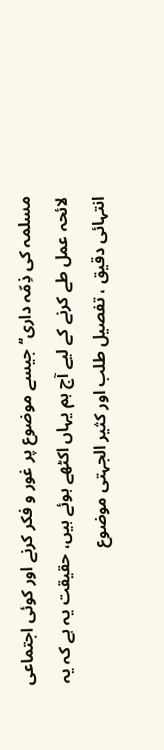مسلمہ کی ذِمّہ داری‘‘ جیسے موضوع پر غور و فکر کرنے اور کوئی اجتماعی لائحہ عمل طے کرنے کے لیے آج ہم یہاں اکٹھے ہوئے ہیں، حقیقت یہ ہے کہ یہ انتہائی دقیق ، تفصیل طلب اور کثیر الجہتی موضوع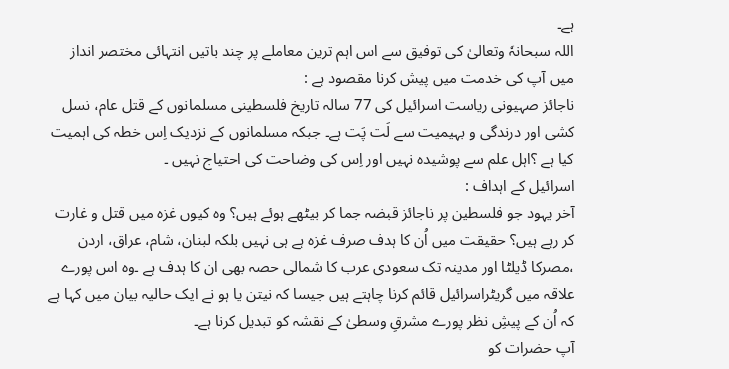ہے۔
اللہ سبحانہٗ وتعالیٰ کی توفیق سے اس اہم ترین معاملے پر چند باتیں انتہائی مختصر انداز میں آپ کی خدمت میں پیش کرنا مقصود ہے :
ناجائز صہیونی ریاست اسرائیل کی 77 سالہ تاریخ فلسطینی مسلمانوں کے قتل عام، نسل کشی اور درندگی و بہیمیت سے لَت پَت ہے۔ جبکہ مسلمانوں کے نزدیک اِس خطہ کی اہمیت کیا ہے ؟اہل علم سے پوشیدہ نہیں اور اِس کی وضاحت کی احتیاج نہیں ۔
اسرائیل کے اہداف :
آخر یہود جو فلسطین پر ناجائز قبضہ جما کر بیٹھے ہوئے ہیں؟ وہ کیوں غزہ میں قتل و غارت کر رہے ہیں؟ حقیقت میں اُن کا ہدف صرف غزہ ہے ہی نہیں بلکہ لبنان، شام، عراق، اردن ،مصرکا ڈیلٹا اور مدینہ تک سعودی عرب کا شمالی حصہ بھی ان کا ہدف ہے ۔وہ اس پورے علاقہ میں گریٹراسرائیل قائم کرنا چاہتے ہیں جیسا کہ نیتن یا ہو نے ایک حالیہ بیان میں کہا ہے کہ اُن کے پیشِ نظر پورے مشرقِ وسطیٰ کے نقشہ کو تبدیل کرنا ہے۔
آپ حضرات کو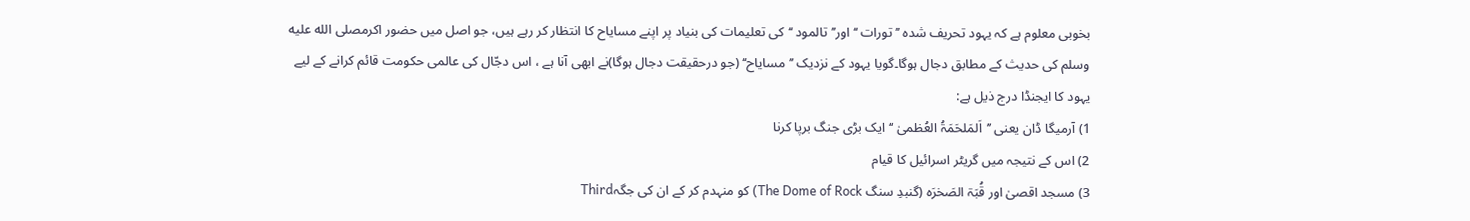بخوبی معلوم ہے کہ یہود تحریف شدہ ’’تورات ‘‘اور’’تالمود ‘‘کی تعلیمات کی بنیاد پر اپنے مسایاح کا انتظار کر رہے ہیں، جو اصل میں حضور اکرمصلى الله عليه وسلم کی حدیث کے مطابق دجال ہوگا۔گویا یہود کے نزدیک ’’مسایاح‘‘ (جو درحقیقت دجال ہوگا)نے ابھی آنا ہے ، اس دجّال کی عالمی حکومت قائم کرانے کے لیے یہود کا ایجنڈا درج ذیل ہے:
1) آرمیگا ڈان یعنی ’’اَلمَلحَمَۃُ العُظمیٰ ‘‘ایک بڑی جنگ برپا کرنا
2) اس کے نتیجہ میں گریٹر اسرائیل کا قیام
3) مسجد اقصیٰ اور قُبَۃ الصَخرَہ (گنبدِ سنگ The Dome of Rock) کو منہدم کر کے ان کی جگہThird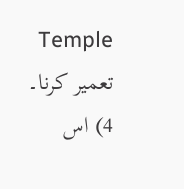Temple تعمیر کرنا۔
4) اس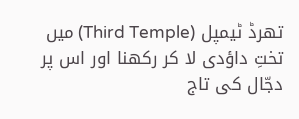تھرڈ ٹیمپل (Third Temple) میں تختِ داؤدی لا کر رکھنا اور اس پر دجّال کی تاج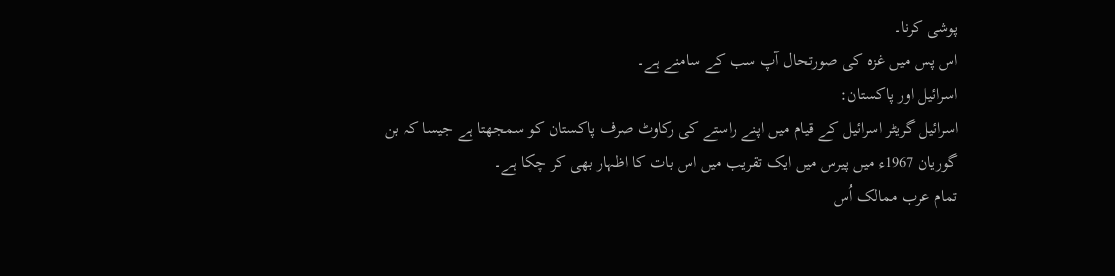پوشی کرنا۔
اس پس میں غزہ کی صورتحال آپ سب کے سامنے ہے۔
اسرائیل اور پاکستان:
اسرائیل گریٹر اسرائیل کے قیام میں اپنے راستے کی رکاوٹ صرف پاکستان کو سمجھتا ہے جیسا کہ بن گوریان 1967ء میں پیرس میں ایک تقریب میں اس بات کا اظہار بھی کر چکا ہے۔
تمام عرب ممالک اُس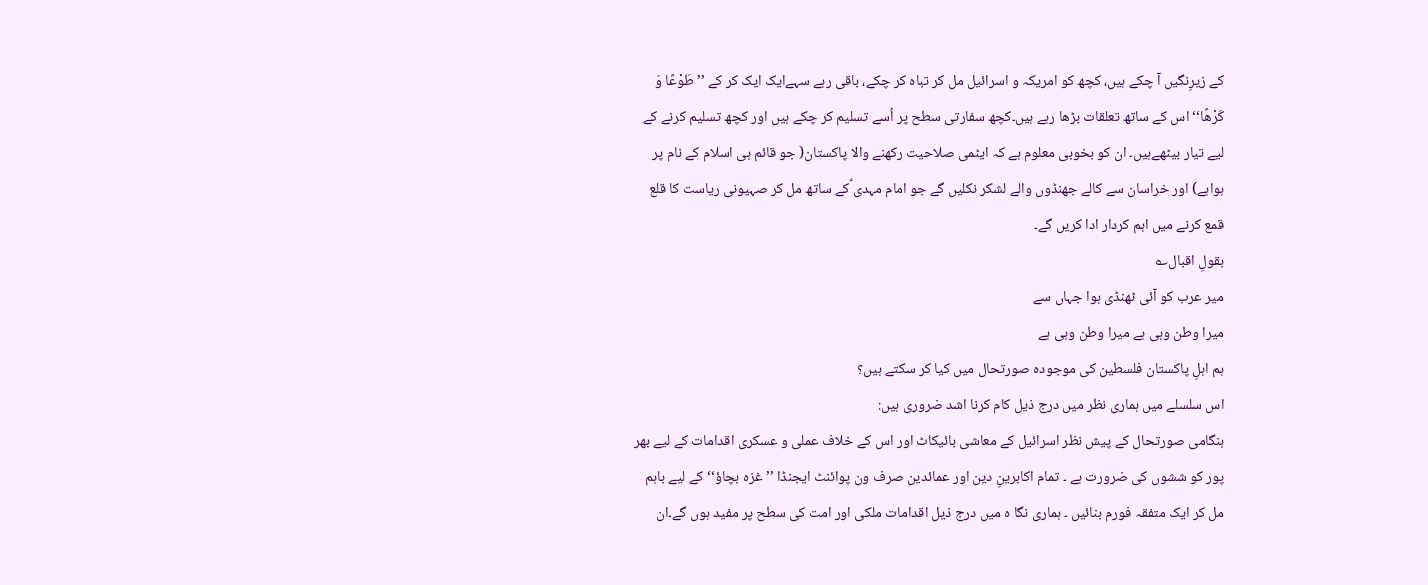کے زیرِنگیں آ چکے ہیں، کچھ کو امریکہ و اسرائیل مل کر تباہ کر چکے، باقی رہے سہےایک ایک کر کے ’’طَوْعًا وَ کَرْهًا‘‘ اس کے ساتھ تعلقات بڑھا رہے ہیں۔کچھ سفارتی سطح پر اُسے تسلیم کر چکے ہیں اور کچھ تسلیم کرنے کے لیے تیار بیٹھےہیں۔ ان کو بخوبی معلوم ہے کہ ایٹمی صلاحیت رکھنے والا پاکستان( جو قائم ہی اسلام کے نام پر ہواہے) اور خراسان سے کالے جھنڈوں والے لشکر نکلیں گے جو امام مہدی ؑکے ساتھ مل کر صہیونی ریاست کا قلع قمع کرنے میں اہم کردار ادا کریں گے۔
بقولِ اقبال؎
میر عرب کو آئی ٹھنڈی ہوا جہاں سے
میرا وطن وہی ہے میرا وطن وہی ہے
ہم اہلِ پاکستان فلسطین کی موجودہ صورتحال میں کیا کر سکتے ہیں؟
اس سلسلے میں ہماری نظر میں درج ذیل کام کرنا اشد ضروری ہیں:
ہنگامی صورتحال کے پیش نظر اسرائیل کے معاشی بائیکاٹ اور اس کے خلاف عملی و عسکری اقدامات کے لیے بھر پور کو ششوں کی ضرورت ہے ۔ تمام اکابرینِ دین اور عمائدین صرف ون پوائنٹ ایجنڈا ’’غزہ بچاؤ‘‘ کے لیے باہم مل کر ایک متفقہ فورم بنائیں ۔ ہماری نگا ہ میں درج ذیل اقدامات ملکی اور امت کی سطح پر مفید ہوں گے۔ان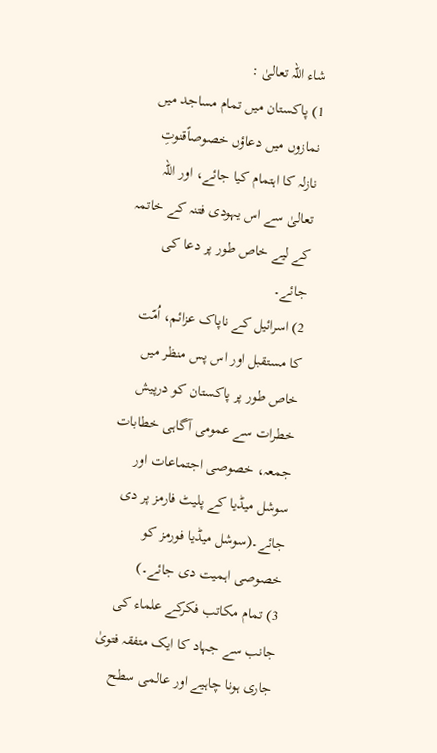شاء اللہ تعالیٰ :
1) پاکستان میں تمام مساجد میں نمازوں میں دعاؤں خصوصاًقنوتِ نازلہ کا اہتمام کیا جائے، اور اللہ تعالیٰ سے اس یہودی فتنہ کے خاتمہ کے لیے خاص طور پر دعا کی جائے۔
2) اسرائیل کے ناپاک عزائم، اُمّت کا مستقبل اور اس پس منظر میں خاص طور پر پاکستان کو درپیش خطرات سے عمومی آگاہی خطابات جمعہ، خصوصی اجتماعات اور سوشل میڈیا کے پلیٹ فارمز پر دی جائے۔(سوشل میڈیا فورمز کو خصوصی اہمیت دی جائے۔)
3) تمام مکاتب فکرکے علماء کی جانب سے جہاد کا ایک متفقہ فتویٰ جاری ہونا چاہیے اور عالمی سطح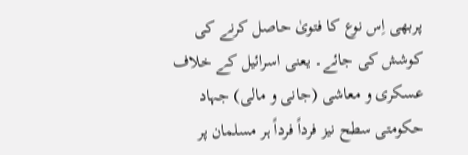پربھی اِس نوع کا فتویٰ حاصل کرنے کی کوشش کی جائے۔ یعنی اسرائیل کے خلاف عسکری و معاشی (جانی و مالی) جہاد حکومتی سطح نیز فرداً فرداً ہر مسلمان پر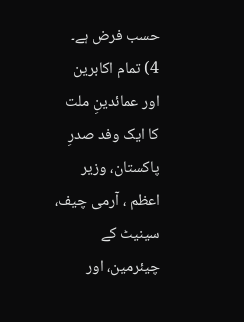حسب فرض ہے۔
4) تمام اکابرین اور عمائدینِ ملت کا ایک وفد صدرِ پاکستان، وزیر اعظم ، آرمی چیف، سینیٹ کے چیئرمین، اور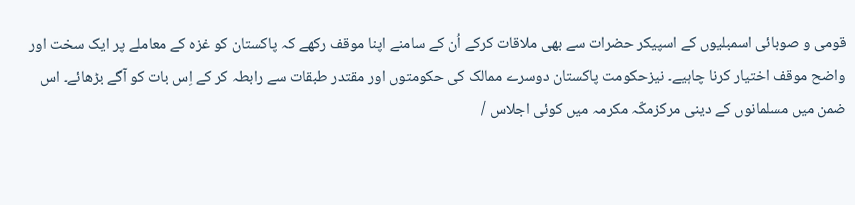قومی و صوبائی اسمبلیوں کے اسپیکر حضرات سے بھی ملاقات کرکے اُن کے سامنے اپنا موقف رکھے کہ پاکستان کو غزہ کے معاملے پر ایک سخت اور واضح موقف اختیار کرنا چاہیے۔ نیزحکومت پاکستان دوسرے ممالک کی حکومتوں اور مقتدر طبقات سے رابطہ کر کے اِس بات کو آگے بڑھائے۔ اس ضمن میں مسلمانوں کے دینی مرکزمکّہ مکرمہ میں کوئی اجلاس /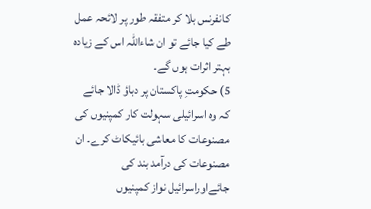کانفرنس بلا کر متفقہ طور پر لائحہ عمل طے کیا جائے تو ان شاءاللہ اس کے زیادہ بہتر اثرات ہوں گے۔
5) حکومتِ پاکستان پر دباؤ ڈالا جائے کہ وہ اسرائیلی سہولت کار کمپنیوں کی مصنوعات کا معاشی بائیکاٹ کرے۔ ان مصنوعات کی درآمد بند کی جائےاوراسرائیل نواز کمپنیوں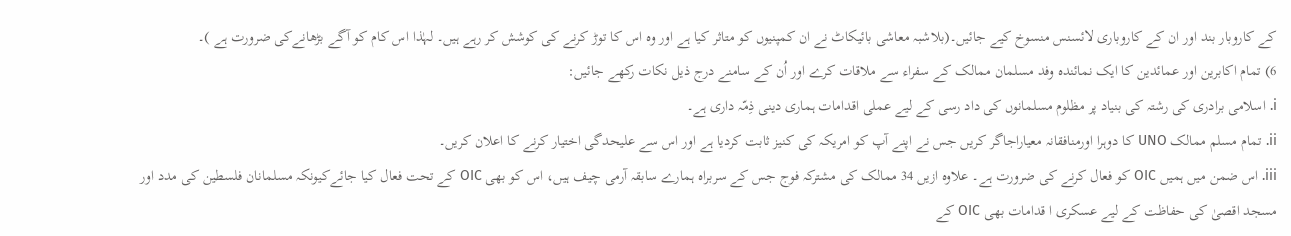کے کاروبار بند اور ان کے کاروباری لائسنس منسوخ کیے جائیں۔(بلاشبہ معاشی بائیکاٹ نے ان کمپنیوں کو متاثر کیا ہے اور وہ اس کا توڑ کرنے کی کوشش کر رہے ہیں۔ لہٰذا اس کام کو آگے بڑھانےکی ضرورت ہے )۔
6) تمام اکابرین اور عمائدین کا ایک نمائندہ وفد مسلمان ممالک کے سفراء سے ملاقات کرے اور اُن کے سامنے درج ذیل نکات رکھے جائیں:
i. اسلامی برادری کی رشتہ کی بنیاد پر مظلوم مسلمانوں کی داد رسی کے لیے عملی اقدامات ہماری دینی ذِمّہ داری ہے۔
ii. تمام مسلم ممالک UNO کا دوہرا اورمنافقانہ معیاراجاگر کریں جس نے اپنے آپ کو امریکہ کی کنیز ثابت کردیا ہے اور اس سے علیحدگی اختیار کرنے کا اعلان کریں۔
iii. اس ضمن میں ہمیں OIC کو فعال کرنے کی ضرورت ہے۔ علاوہ ازیں 34 ممالک کی مشترکہ فوج جس کے سربراہ ہمارے سابقہ آرمی چیف ہیں، اس کو بھی OIC کے تحت فعال کیا جائےکیونکہ مسلمانان فلسطین کی مدد اور مسجد اقصیٰ کی حفاظت کے لیے عسکری ا قدامات بھی OIC کے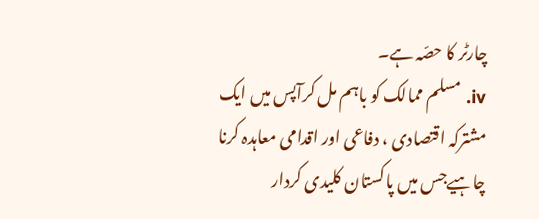چارٹر کا حصّہ ہے۔
iv. مسلم ممالک کو باہم مل کرآپس میں ایک مشترکہ اقتصادی ، دفاعی اور اقدامی معاہدہ کرنا چاہیےجس میں پاکستان کلیدی کردار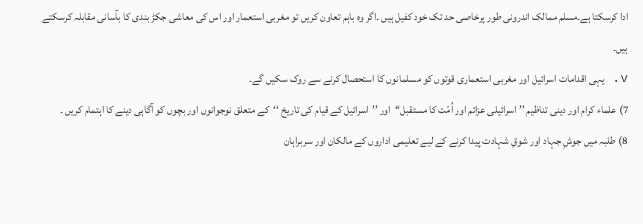ادا کرسکتا ہے۔مسلم ممالک اندرونی طور پرخاصی حد تک خود کفیل ہیں ۔اگر وہ باہم تعاون کریں تو مغربی استعمار اور اس کی معاشی جکڑ بندی کا بآسانی مقابلہ کرسکتے ہیں۔
v. یہی اقدامات اسرائیل اور مغربی استعماری قوتوں کو مسلمانوں کا استحصال کرنے سے روک سکیں گے۔
7) علماء کرام اور دینی تناظیم ’’ اسرائیلی عزائم اور اُمّت کا مستقبل‘‘اور ’’اسرائیل کے قیام کی تاریخ ‘‘کے متعلق نوجوانوں اور بچوں کو آگاہی دینے کا اہتمام کریں ۔
8) طلبہ میں جوشِ جہاد اور شوقِ شہادت پیدا کرنے کے لیے تعلیمی اداروں کے مالکان اور سربراہان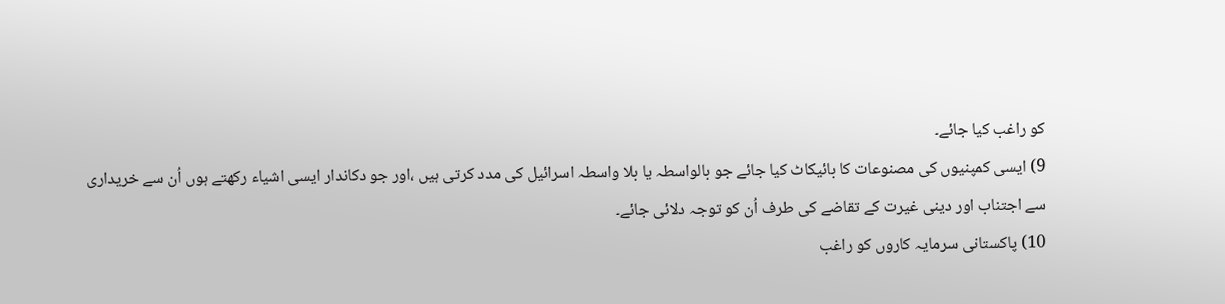کو راغب کیا جائے۔
9) ایسی کمپنیوں کی مصنوعات کا بائیکاٹ کیا جائے جو بالواسطہ یا بلا واسطہ اسرائیل کی مدد کرتی ہیں ،اور جو دکاندار ایسی اشیاء رکھتے ہوں اُن سے خریداری سے اجتناب اور دینی غیرت کے تقاضے کی طرف اُن کو توجہ دلائی جائے۔
10) پاکستانی سرمایہ کاروں کو راغب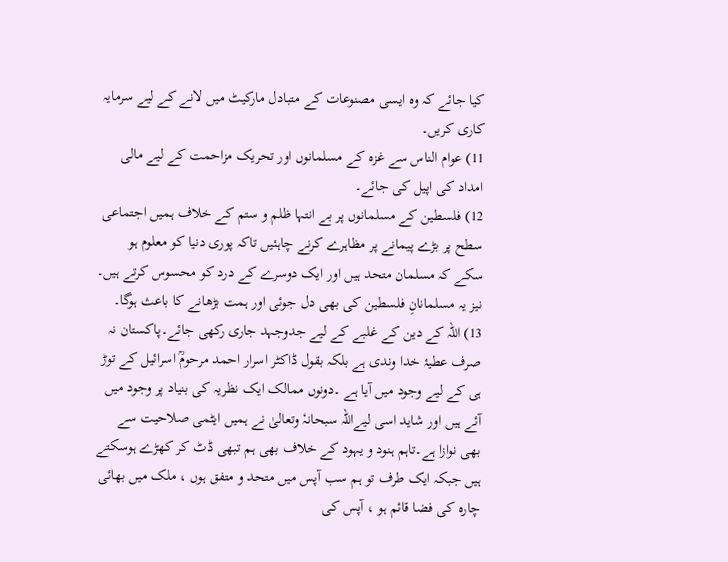کیا جائے کہ وہ ایسی مصنوعات کے متبادل مارکیٹ میں لانے کے لیے سرمایہ کاری کریں۔
11) عوام الناس سے غزہ کے مسلمانوں اور تحریک مزاحمت کے لیے مالی امداد کی اپیل کی جائے۔
12) فلسطین کے مسلمانوں پر بے انتہا ظلم و ستم کے خلاف ہمیں اجتماعی سطح پر بڑے پیمانے پر مظاہرے کرنے چاہئیں تاکہ پوری دنیا کو معلوم ہو سکے کہ مسلمان متحد ہیں اور ایک دوسرے کے درد کو محسوس کرتے ہیں۔ نیز یہ مسلمانانِ فلسطین کی بھی دل جوئی اور ہمت بڑھانے کا باعث ہوگا۔
13) اللہ کے دین کے غلبے کے لیے جدوجہد جاری رکھی جائے۔پاکستان نہ صرف عطیۂ خدا وندی ہے بلکہ بقول ڈاکٹر اسرار احمد مرحومؒ اسرائیل کے توڑ ہی کے لیے وجود میں آیا ہے ۔دونوں ممالک ایک نظریہ کی بنیاد پر وجود میں آئے ہیں اور شاید اسی لیےاللہ سبحانہٗ وتعالیٰ نے ہمیں ایٹمی صلاحیت سے بھی نوازا ہے۔تاہم ہنود و یہود کے خلاف بھی ہم تبھی ڈٹ کر کھڑے ہوسکتے ہیں جبکہ ایک طرف تو ہم سب آپس میں متحد و متفق ہوں ، ملک میں بھائی چارہ کی فضا قائم ہو ، آپس کی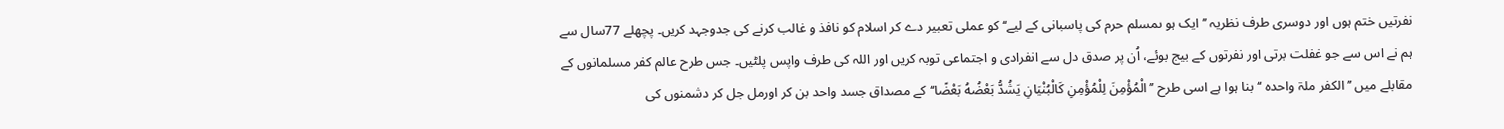نفرتیں ختم ہوں اور دوسری طرف نظریہ ’’ایک ہو ںمسلم حرم کی پاسبانی کے لیے‘‘ کو عملی تعبیر دے کر اسلام کو نافذ و غالب کرنے کی جدوجہد کریں۔ پچھلے 77سال سے ہم نے اس سے جو غفلت برتی اور نفرتوں کے بیج بوئے، اُن پر صدق دل سے انفرادی و اجتماعی توبہ کریں اور اللہ کی طرف واپس پلٹیں۔ جس طرح عالم کفر مسلمانوں کے مقابلے میں ’’الکفر ملۃ واحدہ ‘‘بنا ہوا ہے اسی طرح ’’الْمُؤْمِنَ لِلْمُؤْمِنِ كَالْبُنْيَانِ يَشُدُّ بَعْضُهُ بَعْضًا‘‘کے مصداق جسد واحد بن کر اورمل جل کر دشمنوں کی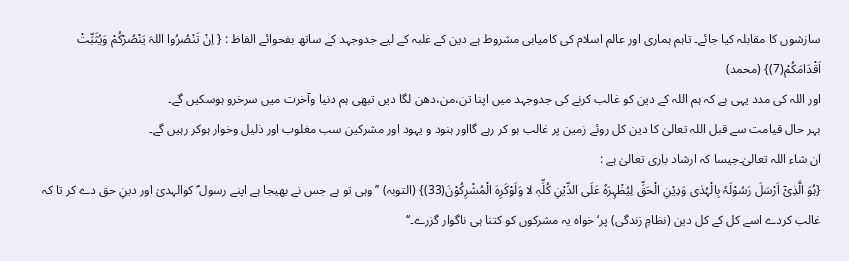سازشوں کا مقابلہ کیا جائے۔ تاہم ہماری اور عالم اسلام کی کامیابی مشروط ہے دین کے غلبہ کے لیے جدوجہد کے ساتھ بفحوائے الفاظ : { اِنْ تَنْصُرُوا اللہَ یَنْصُرْکُمْ وَیُثَبِّتْ اَقْدَامَکُمْ(7)} (محمد)
اور اللہ کی مدد یہی ہے کہ ہم اللہ کے دین کو غالب کرنے کی جدوجہد میں اپنا تن،من،دھن لگا دیں تبھی ہم دنیا وآخرت میں سرخرو ہوسکیں گے۔
بہر حال قیامت سے قبل اللہ تعالیٰ کا دین کل روئے زمین پر غالب ہو کر رہے گااور ہنود و یہود اور مشرکین سب مغلوب اور ذلیل وخوار ہوکر رہیں گے۔
ان شاء اللہ تعالیٰ۔جیسا کہ ارشاد باری تعالیٰ ہے :
{ہُوَ الَّذِیْٓ اَرْسَلَ رَسُوْلَہٗ بِالْہُدٰی وَدِیْنِ الْحَقِّ لِیُظْہِرَہٗ عَلَی الدِّیْنِ کُلِّہٖ لا وَلَوْکَرِہَ الْمُشْرِکُوْنَ(33)} (التوبہ) ’’وہی تو ہے جس نے بھیجا ہے اپنے رسول ؐ کوالہدیٰ اور دینِ حق دے کر تا کہ غالب کردے اسے کل کے کل دین (نظامِ زندگی) پر‘خواہ یہ مشرکوں کو کتنا ہی ناگوار گزرے۔‘‘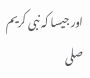اور جیسا کہ نبی کریم صلى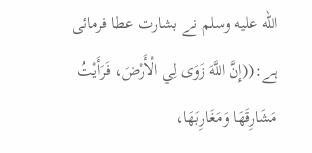الله عليه وسلم نے بشارت عطا فرمائی ہے:((إِنَّ اللَّهَ زَوَى لِي الْأَرْضَ، فَرَأَيْتُ مَشَارِقَهَا وَمَغَارِبَهَا،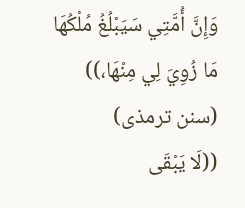وَإِنَّ أُمَّتِي سَيَبْلُغُ مُلْكُهَا مَا زُوِيَ لِي مِنْهَا،)) (سنن ترمذی)
((لَا يَبْقَى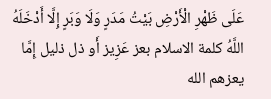عَلَى ظَهْرِ الْأَرْضِ بَيْتُ مَدَرٍ وَلَا وَبَرٍ إِلَّا أَدْخَلَهُ اللَّهُ كلمة الاسلام بعز عَزِيز أَو ذل ذليل إِمَّا يعزهم الله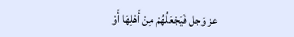عز وَجل فَيَجْعَلُهُمْ مِنْ أَهْلِهَا أَوْ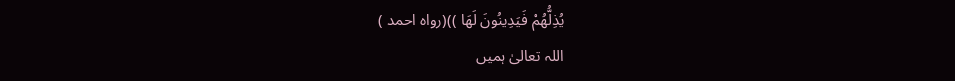يُذِلُّهُمْ فَيَدِينُونَ لَهَا ))(رواہ احمد )
اللہ تعالیٰ ہمیں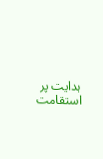ہدایت پر استقامت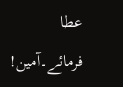عطا فرمائے۔آمین!